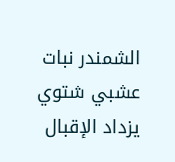الشمندر نبات عشبي شتوي يزداد الإقبال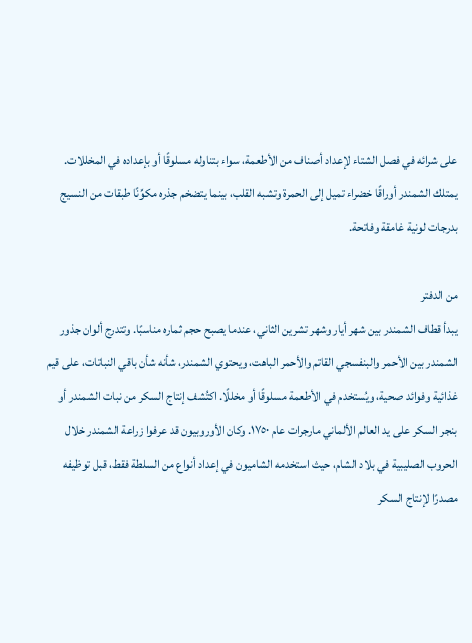على شرائه في فصل الشتاء لإعداد أصناف من الأطعمة، سواء بتناوله مسلوقًا أو بإعداده في المخللات. يمتلك الشمندر أوراقًا خضراء تميل إلى الحمرة وتشبه القلب، بينما يتضخم جذره مكوِّنًا طبقات من النسيج بدرجات لونية غامقة وفاتحة.

من الدفتر
يبدأ قطاف الشمندر بين شهر أيار وشهر تشرين الثاني، عندما يصبح حجم ثماره مناسبًا. وتتدرج ألوان جذور الشمندر بين الأحمر والبنفسجي القاتم والأحمر الباهت، ويحتوي الشمندر، شأنه شأن باقي النباتات، على قيم غذائية وفوائد صحية، ويُستخدم في الأطعمة مسلوقًا أو مخللًا. اكتُشف إنتاج السكر من نبات الشمندر أو بنجر السكر على يد العالم الألماني مارجرات عام ١٧٥٠. وكان الأوروبيون قد عرفوا زراعة الشمندر خلال الحروب الصليبية في بلاد الشام، حيث استخدمه الشاميون في إعداد أنواع من السلطة فقط، قبل توظيفه مصدرًا لإنتاج السكر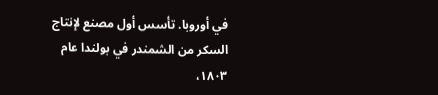في أوروبا. تأسس أول مصنع لإنتاج السكر من الشمندر في بولندا عام ١٨٠٣،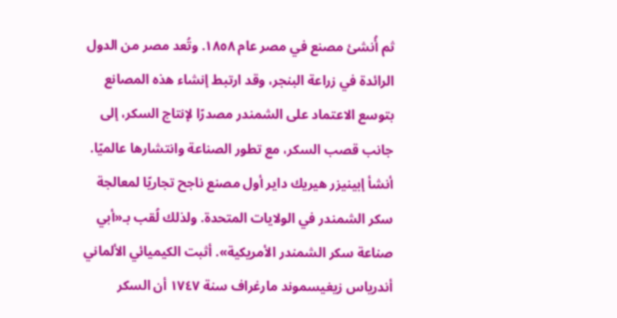ثم أُنشئ مصنع في مصر عام ١٨٥٨. وتُعد مصر من الدول الرائدة في زراعة البنجر، وقد ارتبط إنشاء هذه المصانع بتوسع الاعتماد على الشمندر مصدرًا لإنتاج السكر، إلى جانب قصب السكر، مع تطور الصناعة وانتشارها عالميًا. أنشأ إبينيزر هيريك داير أول مصنع ناجح تجاريًا لمعالجة سكر الشمندر في الولايات المتحدة. ولذلك لُقب بـ«أبي صناعة سكر الشمندر الأمريكية». أثبت الكيميائي الألماني أندرياس زيغيسموند مارغراف سنة ١٧٤٧ أن السكر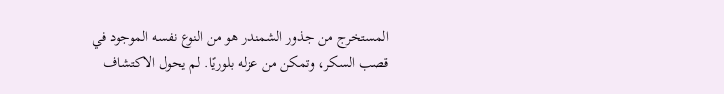المستخرج من جذور الشمندر هو من النوع نفسه الموجود في قصب السكر، وتمكن من عزله بلوريًا. لم يحول الاكتشاف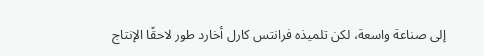إلى صناعة واسعة، لكن تلميذه فرانتس كارل أخارد طور لاحقًا الإنتاج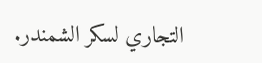التجاري لسكر الشمندر.